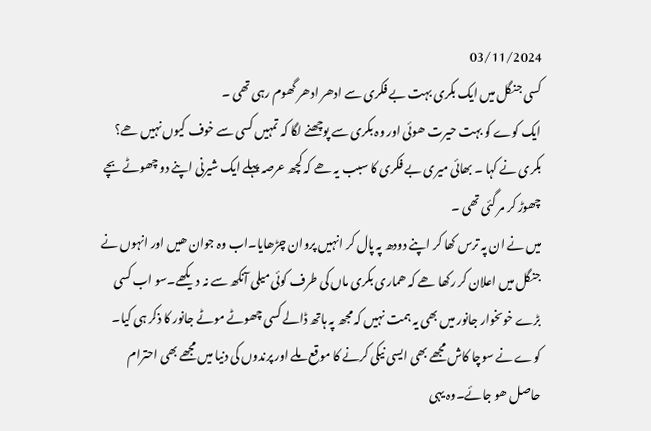03/11/2024
کسی جنگل میں ایک بکری بہت بے فکری سے ادھر ادھر گھوم رہی تھی ۔
ایک کوے کو بہت حیرت ھوئی اور وہ بکری سے پوچھنے لگا کہ تمہیں کسی سے خوف کیوں نہیں ھے؟
بکری نے کہا ۔ بھائی میری بے فکری کا سبب یہ ھے کہ کچھ عرصہ پہلے ایک شیرنی اپنے دو چھوٹے بچے چھوڑ کر مر گئی تھی ۔
میں نے ان پہ ترس کھا کر اپنے دودھ پہ پال کر انہیں پروان چڑھایا۔اب وہ جوان ھیں اور انہوں نے جنگل میں اعلان کر رکھا ھے کہ ھماری بکری ماں کی طرف کوئی میلی آنکھ سے نہ دیکھے۔سو اب کسی بڑے خوںخوار جانور میں بھی یہ ہمت نہیں کہ مجھ پہ ہاتھ ڈالے کسی چھوٹے موٹے جانور کا ذکر ہی کیا۔
کوے نے سوچا کاش مجھے بھی ایسی نیکی کرنے کا موقع ملے اور پرندوں کی دنیا میں مجھے بھی احترام حاصل ھو جائے۔وہ یہی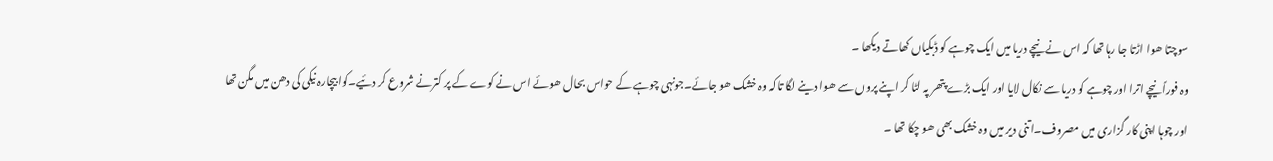سوچتا ھوا اڑتا جا رہا تھا کہ اس نے نیچے دریا میں ایک چوہے کو ڈبکیاں کھاتے دیکھا ۔
وہ فوراً نیچے اترا اور چوہے کو دریا سے نکال لایا اور ایک بڑے پتھر پہ لٹا کر اپنے پروں سے ھوا دینے لگا تاکہ وہ خشک ھو جائے۔جونہی چوہے کے حواس بحال ھوئے اس نے کوے کے پر کترنے شروع کر دئیے۔کوا بیچارہ نیکی کی دھن میں مگن تھا اور چوہا اپنی کار گزاری میں مصروف۔اتنی دیر میں وہ خشک بھی ھو چکا تھا ۔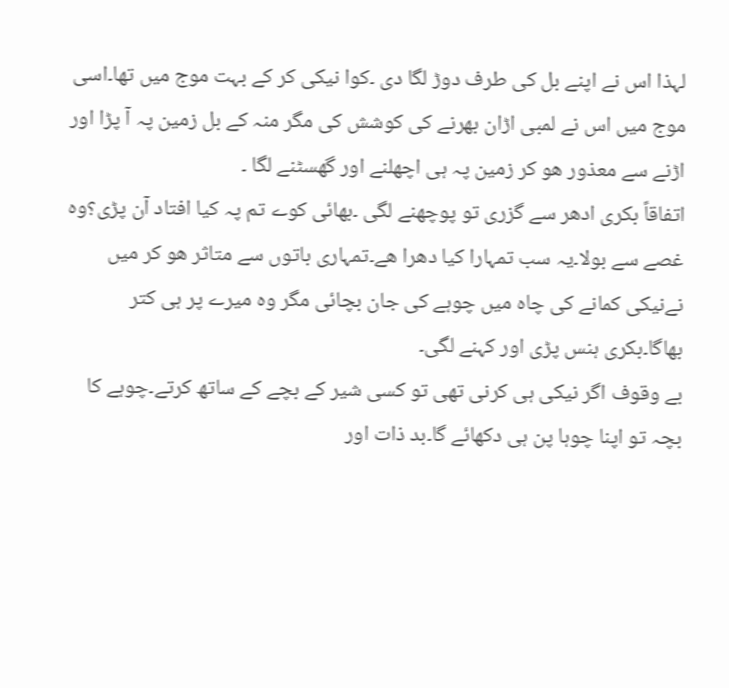لہذا اس نے اپنے بل کی طرف دوڑ لگا دی ۔کوا نیکی کر کے بہت موج میں تھا۔اسی موج میں اس نے لمبی اڑان بھرنے کی کوشش کی مگر منہ کے بل زمین پہ آ پڑا اور اڑنے سے معذور ھو کر زمین پہ ہی اچھلنے اور گھسٹنے لگا ۔
اتفاقاً بکری ادھر سے گزری تو پوچھنے لگی ۔بھائی کوے تم پہ کیا افتاد آن پڑی؟وہ غصے سے بولا۔یہ سب تمہارا کیا دھرا ھے۔تمہاری باتوں سے متاثر ھو کر میں نےنیکی کمانے کی چاہ میں چوہے کی جان بچائی مگر وہ میرے پر ہی کتر بھاگا۔بکری ہنس پڑی اور کہنے لگی۔
بے وقوف اگر نیکی ہی کرنی تھی تو کسی شیر کے بچے کے ساتھ کرتے۔چوہے کا بچہ تو اپنا چوہا پن ہی دکھائے گا۔بد ذات اور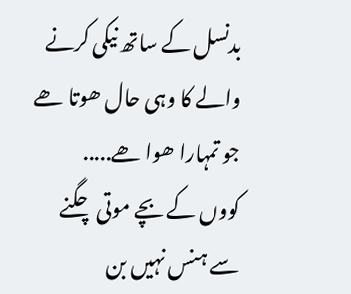بدنسل کے ساتھ نیکی کرنے والے کا وہی حال ھوتا ھے جو تمہارا ھوا ھے.....
کووں کے بچے موتی چگنے سے ہنس نہیں بن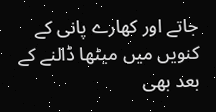جاتے اور کھارے پانی کے کنویں میں میٹھا ڈالنے کے بعد بھی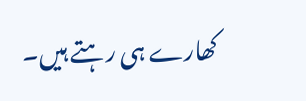کھارے ہی رہتے ہیں۔